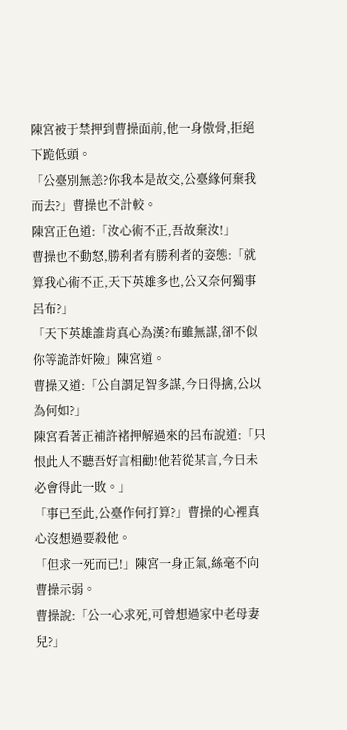陳宮被于禁押到曹操面前,他一身傲骨,拒絕下跪低頭。
「公臺別無恙?你我本是故交,公臺緣何棄我而去?」曹操也不計較。
陳宮正色道:「汝心術不正,吾故棄汝!」
曹操也不動怒,勝利者有勝利者的姿態:「就算我心術不正,天下英雄多也,公又奈何獨事呂布?」
「天下英雄誰肯真心為漢?布雖無謀,卻不似你等詭詐奸險」陳宮道。
曹操又道:「公自謂足智多謀,今日得擒,公以為何如?」
陳宮看著正補許褚押解過來的呂布說道:「只恨此人不聽吾好言相勸!他若從某言,今日未必會得此一敗。」
「事已至此,公臺作何打算?」曹操的心裡真心沒想過要殺他。
「但求一死而已!」陳宮一身正氣,絲毫不向曹操示弱。
曹操說:「公一心求死,可曾想過家中老母妻兒?」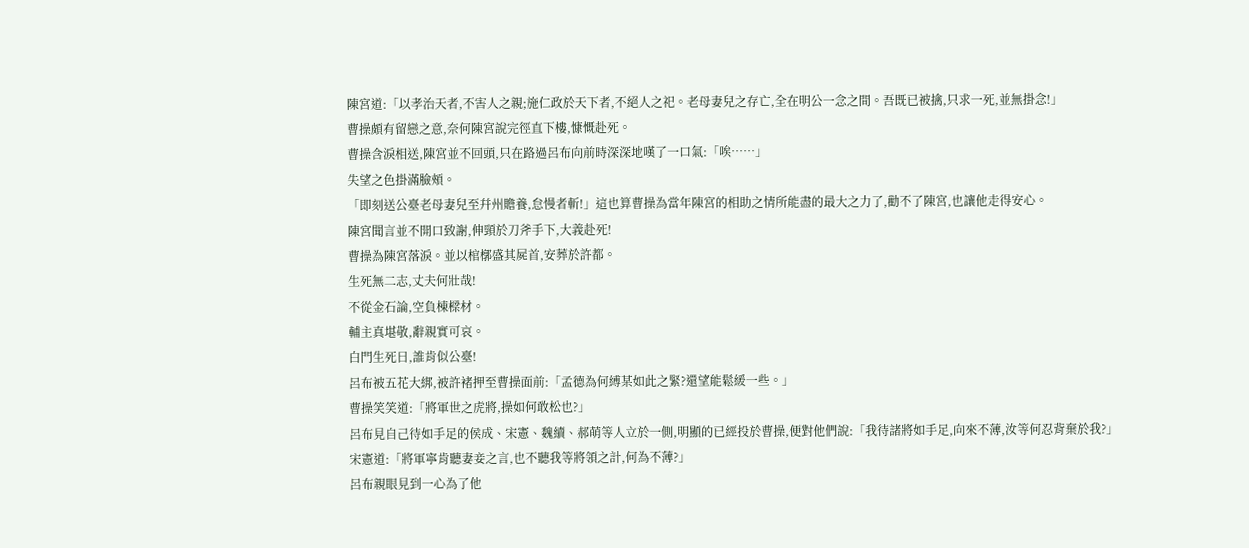陳宮道:「以孝治天者,不害人之親;施仁政於天下者,不絕人之祀。老母妻兒之存亡,全在明公一念之間。吾既已被擒,只求一死,並無掛念!」
曹操頗有留戀之意,奈何陳宮說完徑直下樓,慷慨赴死。
曹操含淚相送,陳宮並不回頭,只在路過呂布向前時深深地嘆了一口氣:「唉……」
失望之色掛滿臉頰。
「即刻送公臺老母妻兒至幷州贍養,怠慢者斬!」這也算曹操為當年陳宮的相助之情所能盡的最大之力了,勸不了陳宮,也讓他走得安心。
陳宮聞言並不開口致謝,伸頸於刀斧手下,大義赴死!
曹操為陳宮落淚。並以棺槨盛其屍首,安葬於許都。
生死無二志,丈夫何壯哉!
不從金石論,空負棟樑材。
輔主真堪敬,辭親實可哀。
白門生死日,誰肯似公臺!
呂布被五花大綁,被許褚押至曹操面前:「孟德為何縛某如此之緊?還望能鬆緩一些。」
曹操笑笑道:「將軍世之虎將,操如何敢松也?」
呂布見自己待如手足的侯成、宋憲、魏續、郝萌等人立於一側,明顯的已經投於曹操,便對他們說:「我待諸將如手足,向來不薄,汝等何忍背棄於我?」
宋憲道:「將軍寧肯聽妻妾之言,也不聽我等將領之計,何為不薄?」
呂布親眼見到一心為了他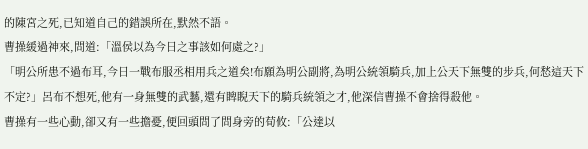的陳宮之死,已知道自己的錯誤所在,默然不語。
曹操緩過神來,問道:「溫侯以為今日之事該如何處之?」
「明公所患不過布耳,今日一戰布服丞相用兵之道矣!布願為明公副將,為明公統領騎兵,加上公天下無雙的步兵,何愁這天下不定?」呂布不想死,他有一身無雙的武藝,還有睥睨天下的騎兵統領之才,他深信曹操不會捨得殺他。
曹操有一些心動,卻又有一些擔憂,便回頭問了問身旁的荀攸:「公達以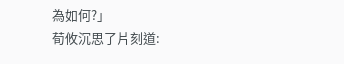為如何?」
荀攸沉思了片刻道: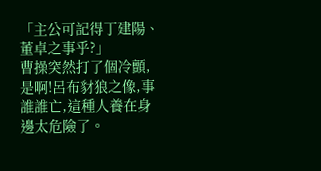「主公可記得丁建陽、董卓之事乎?」
曹操突然打了個冷顫,是啊!呂布豺狼之像,事誰誰亡,這種人養在身邊太危險了。